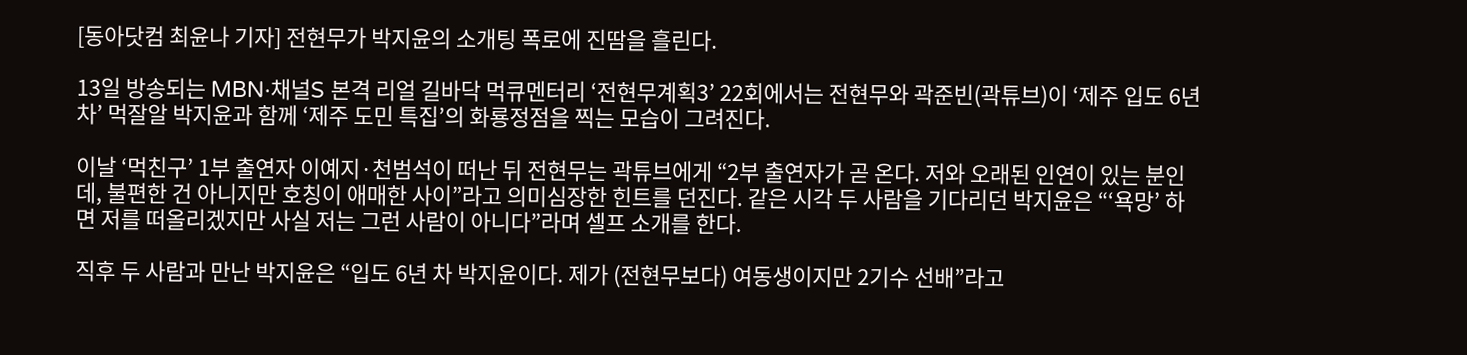[동아닷컴 최윤나 기자] 전현무가 박지윤의 소개팅 폭로에 진땀을 흘린다.

13일 방송되는 MBN·채널S 본격 리얼 길바닥 먹큐멘터리 ‘전현무계획3’ 22회에서는 전현무와 곽준빈(곽튜브)이 ‘제주 입도 6년 차’ 먹잘알 박지윤과 함께 ‘제주 도민 특집’의 화룡정점을 찍는 모습이 그려진다.

이날 ‘먹친구’ 1부 출연자 이예지·천범석이 떠난 뒤 전현무는 곽튜브에게 “2부 출연자가 곧 온다. 저와 오래된 인연이 있는 분인데, 불편한 건 아니지만 호칭이 애매한 사이”라고 의미심장한 힌트를 던진다. 같은 시각 두 사람을 기다리던 박지윤은 “‘욕망’ 하면 저를 떠올리겠지만 사실 저는 그런 사람이 아니다”라며 셀프 소개를 한다.

직후 두 사람과 만난 박지윤은 “입도 6년 차 박지윤이다. 제가 (전현무보다) 여동생이지만 2기수 선배”라고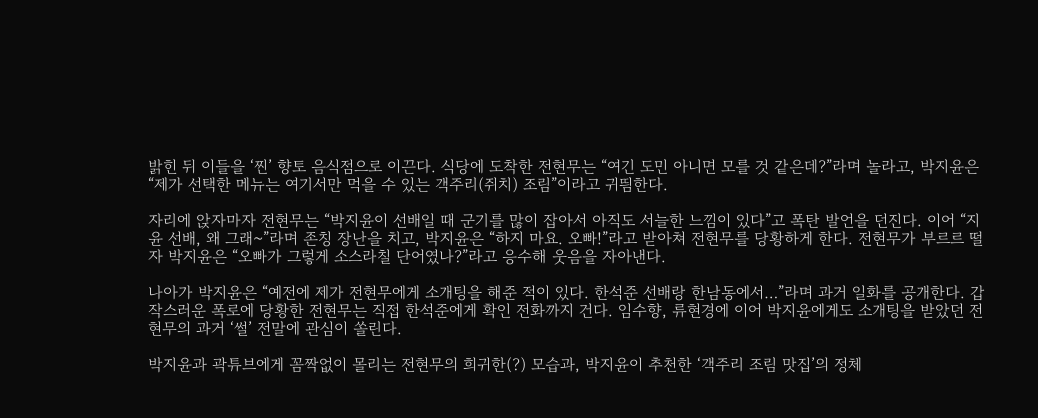밝힌 뒤 이들을 ‘찐’ 향토 음식점으로 이끈다. 식당에 도착한 전현무는 “여긴 도민 아니면 모를 것 같은데?”라며 놀라고, 박지윤은 “제가 선택한 메뉴는 여기서만 먹을 수 있는 객주리(쥐치) 조림”이라고 귀띔한다.

자리에 앉자마자 전현무는 “박지윤이 선배일 때 군기를 많이 잡아서 아직도 서늘한 느낌이 있다”고 폭탄 발언을 던진다. 이어 “지윤 선배, 왜 그래~”라며 존칭 장난을 치고, 박지윤은 “하지 마요. 오빠!”라고 받아쳐 전현무를 당황하게 한다. 전현무가 부르르 떨자 박지윤은 “오빠가 그렇게 소스라칠 단어였나?”라고 응수해 웃음을 자아낸다.

나아가 박지윤은 “예전에 제가 전현무에게 소개팅을 해준 적이 있다. 한석준 선배랑 한남동에서…”라며 과거 일화를 공개한다. 갑작스러운 폭로에 당황한 전현무는 직접 한석준에게 확인 전화까지 건다. 임수향, 류현경에 이어 박지윤에게도 소개팅을 받았던 전현무의 과거 ‘썰’ 전말에 관심이 쏠린다.

박지윤과 곽튜브에게 꼼짝없이 몰리는 전현무의 희귀한(?) 모습과, 박지윤이 추천한 ‘객주리 조림 맛집’의 정체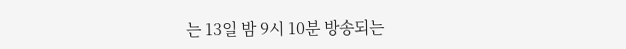는 13일 밤 9시 10분 방송되는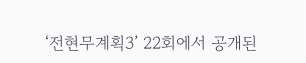‘전현무계획3’ 22회에서 공개된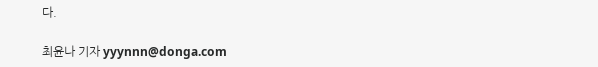다.

최윤나 기자 yyynnn@donga.com